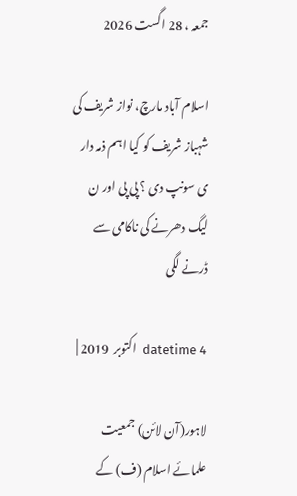جمعہ ، 28 اگست 2026

اسلام آباد مارچ، نواز شریف کی شہباز شریف کو کیا اہم ذمہ دار ی سونپ دی ؟ پی پی اور ن لیگ دھرنے کی ناکامی سے ڈرنے لگی

datetime 4  اکتوبر  2019 |

لاہور(آن لائن) جمعیت علمائے اسلام (ف) کے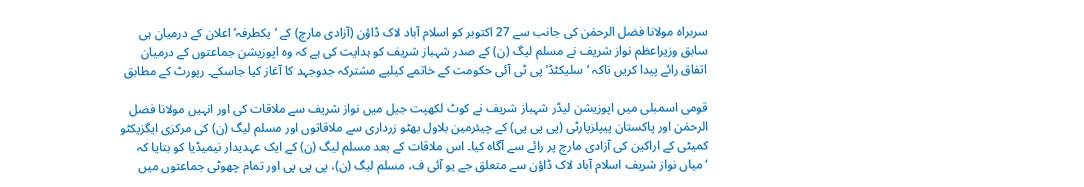سربراہ مولانا فضل الرحمٰن کی جانب سے 27 اکتوبر کو اسلام آباد لاک ڈاؤن (آزادی مارچ) کے ‘یکطرفہ’ اعلان کے درمیان ہی سابق وزیراعظم نواز شریف نے مسلم لیگ (ن) کے صدر شہباز شریف کو ہدایت کی ہے کہ وہ اپوزیشن جماعتوں کے درمیان اتفاق رائے پیدا کریں تاکہ ‘سلیکٹڈ’ پی ٹی آئی حکومت کے خاتمے کیلیے مشترکہ جدوجہد کا آغاز کیا جاسکے۔ رپورٹ کے مطابق

قومی اسمبلی میں اپوزیشن لیڈر شہباز شریف نے کوٹ لکھپت جیل میں نواز شریف سے ملاقات کی اور انہیں مولانا فضل الرحمٰن اور پاکستان پیپلزپارٹی (پی پی پی) کے چیئرمین بلاول بھٹو زرداری سے ملاقاتوں اور مسلم لیگ (ن) کی مرکزی ایگزیکٹو کمیٹی کے اراکین کی آزادی مارچ پر رائے سے آگاہ کیا۔ اس ملاقات کے بعد مسلم لیگ (ن) کے ایک عہدیدار نیمیڈیا کو بتایا کہ ‘میاں نواز شریف اسلام آباد لاک ڈاؤن سے متعلق جے یو آئی ف، مسلم لیگ (ن)، پی پی پی اور تمام چھوٹی جماعتوں میں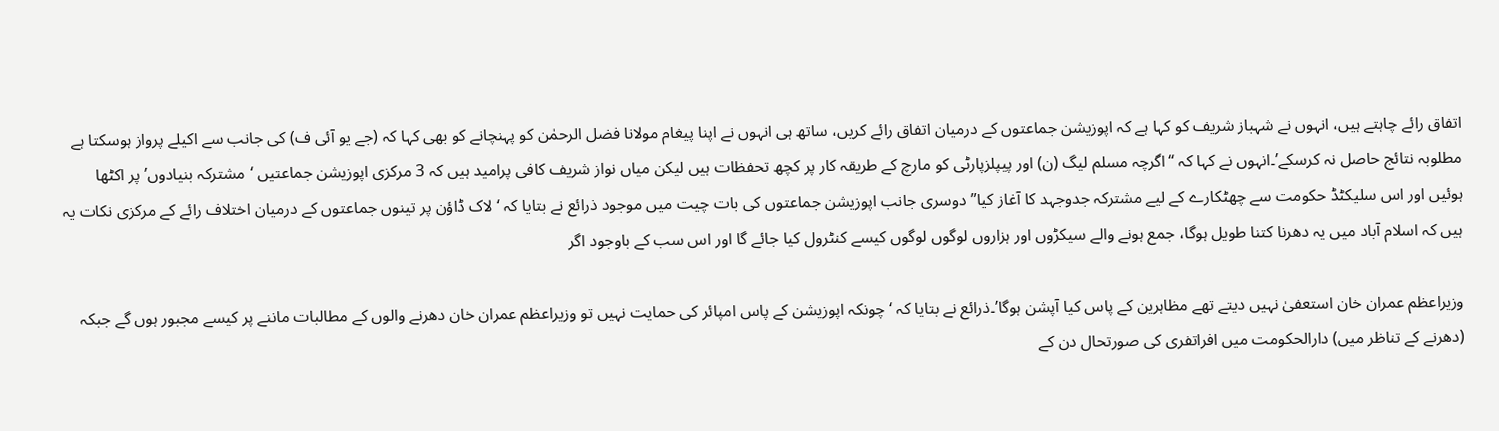اتفاق رائے چاہتے ہیں، انہوں نے شہباز شریف کو کہا ہے کہ اپوزیشن جماعتوں کے درمیان اتفاق رائے کریں، ساتھ ہی انہوں نے اپنا پیغام مولانا فضل الرحمٰن کو پہنچانے کو بھی کہا کہ (جے یو آئی ف) کی جانب سے اکیلے پرواز ہوسکتا ہے مطلوبہ نتائج حاصل نہ کرسکے’۔انہوں نے کہا کہ “اگرچہ مسلم لیگ (ن) اور پیپلزپارٹی کو مارچ کے طریقہ کار پر کچھ تحفظات ہیں لیکن میاں نواز شریف کافی پرامید ہیں کہ 3 مرکزی اپوزیشن جماعتیں ‘مشترکہ بنیادوں’ پر اکٹھا ہوئیں اور اس سلیکٹڈ حکومت سے چھٹکارے کے لیے مشترکہ جدوجہد کا آغاز کیا”دوسری جانب اپوزیشن جماعتوں کی بات چیت میں موجود ذرائع نے بتایا کہ ‘لاک ڈاؤن پر تینوں جماعتوں کے درمیان اختلاف رائے کے مرکزی نکات یہ ہیں کہ اسلام آباد میں یہ دھرنا کتنا طویل ہوگا، جمع ہونے والے سیکڑوں اور ہزاروں لوگوں لوگوں کیسے کنٹرول کیا جائے گا اور اس سب کے باوجود اگر

وزیراعظم عمران خان استعفیٰ نہیں دیتے تھے مظاہرین کے پاس کیا آپشن ہوگا’۔ذرائع نے بتایا کہ ‘چونکہ اپوزیشن کے پاس امپائر کی حمایت نہیں تو وزیراعظم عمران خان دھرنے والوں کے مطالبات ماننے پر کیسے مجبور ہوں گے جبکہ (دھرنے کے تناظر میں) دارالحکومت میں افراتفری کی صورتحال دن کے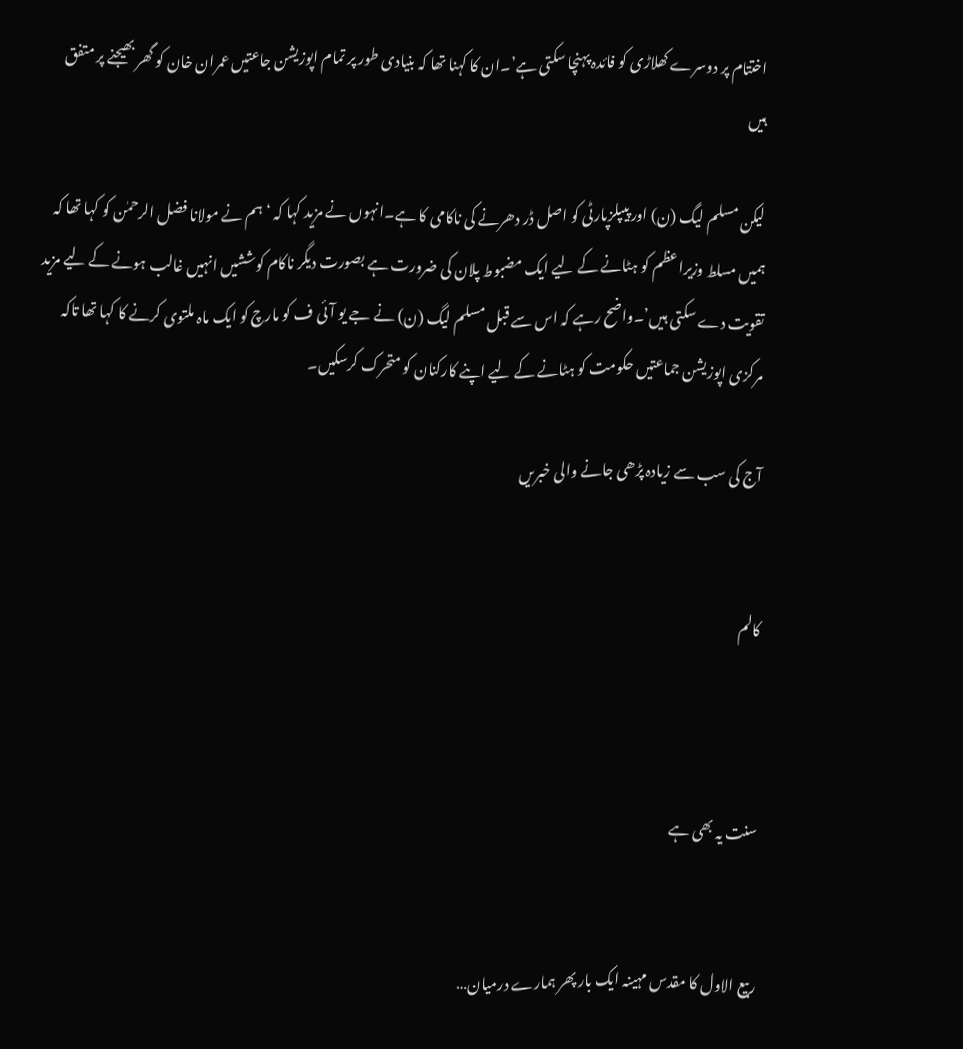اختتام پر دوسرے کھلاڑی کو فائدہ پہنچا سکتی ہے’۔ان کا کہنا تھا کہ بنیادی طور پر تمام اپوزیشن جاعتیں عمران خان کو گھر بھیجنے پر متفق ہیں

لیکن مسلم لیگ (ن) اور پیپلزپارٹی کو اصل ڈر دھرنے کی ناکامی کا ہے۔انہوں نے مزید کہا کہ ‘ہم نے مولانا فضل الرحمٰن کو کہا تھا کہ ہمیں مسلط وزیراعظم کو ہٹانے کے لیے ایک مضبوط پلان کی ضرورت ہے بصورت دیگر ناکام کوششیں انہیں غالب ہونے کے لیے مزید تقویت دے سکتی ہیں’۔واضح رہے کہ اس سے قبل مسلم لیگ (ن) نے جے یو آئی ف کو مارچ کو ایک ماہ ملتوی کرنے کا کہا تھا تاکہ مرکزی اپوزیشن جماعتیں حکومت کو ہٹانے کے لیے اپنے کارکنان کو متحرک کرسکیں۔

آج کی سب سے زیادہ پڑھی جانے والی خبریں


کالم



سنت یہ بھی ہے


ربیع الاول کا مقدس مہینہ ایک بار پھر ہمارے درمیان…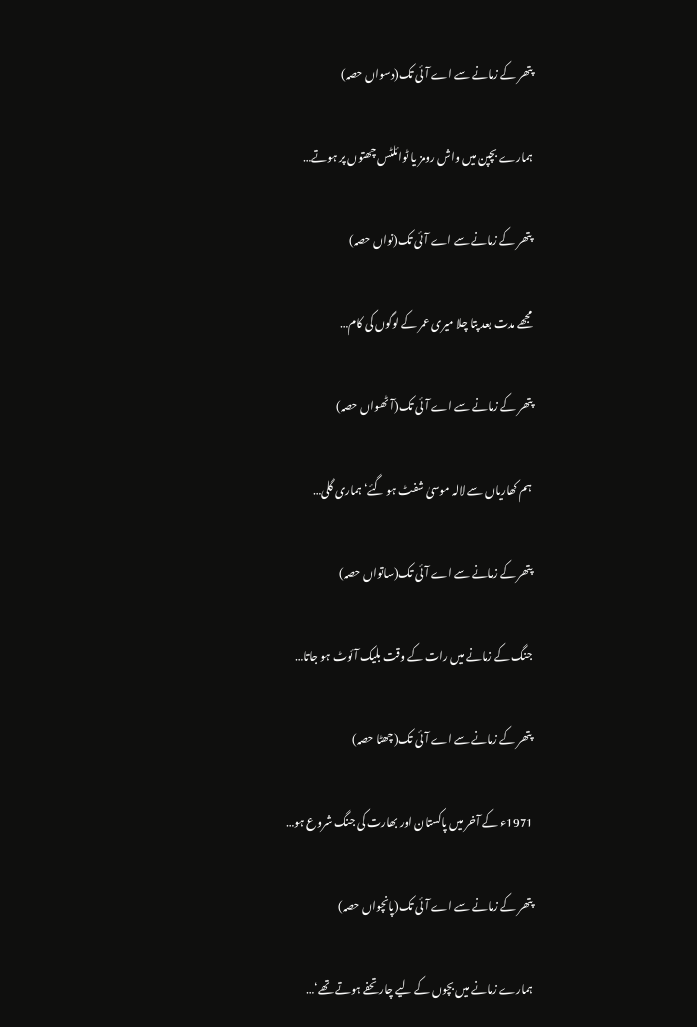پتھر کے زمانے سے اے آئی تک(دسواں حصہ)

ہمارے بچپن میں واش رومز یا ٹوائلٹس چھتوں پر ہوتے…

پتھر کے زمانے سے اے آئی تک(نواں حصہ)

مجھے مدت بعد پتا چلا میری عمر کے لوگوں کی کام…

پتھر کے زمانے سے اے آئی تک(آٹھواں حصہ)

ہم کھاریاں سے لالہ موسیٰ شفٹ ہو گئے‘ ہماری گلی…

پتھر کے زمانے سے اے آئی تک(ساتواں حصہ)

جنگ کے زمانے میں رات کے وقت بلیک آئوٹ ہو جاتا…

پتھر کے زمانے سے اے آئی تک(چھٹا حصہ)

1971ء کے آخر میں پاکستان اور بھارت کی جنگ شروع ہو…

پتھر کے زمانے سے اے آئی تک(پانچواں حصہ)

ہمارے زمانے میں بچوں کے لیے چار تحفے ہوتے تھے‘…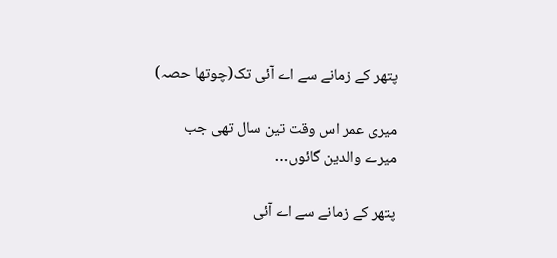پتھر کے زمانے سے اے آئی تک(چوتھا حصہ)

میری عمر اس وقت تین سال تھی جب میرے والدین گائوں…

پتھر کے زمانے سے اے آئی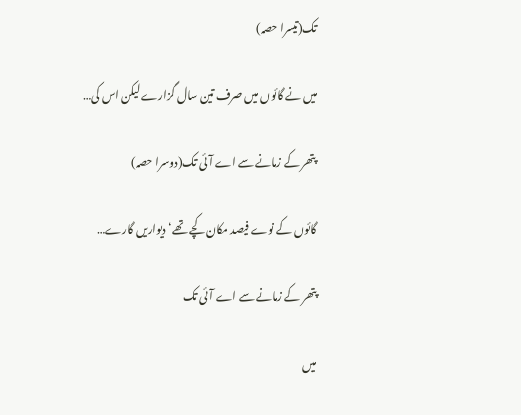تک(تیسرا حصہ)

میں نے گائوں میں صرف تین سال گزارے لیکن اس کی…

پتھر کے زمانے سے اے آئی تک(دوسرا حصہ)

گائوں کے نوے فیصد مکان کچے تھے‘ دیواریں گارے…

پتھر کے زمانے سے اے آئی تک

میں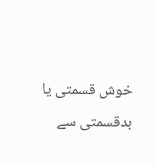خوش قسمتی یا بدقسمتی سے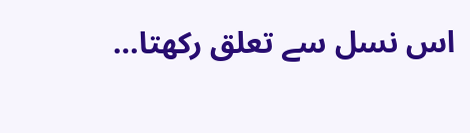اس نسل سے تعلق رکھتا…